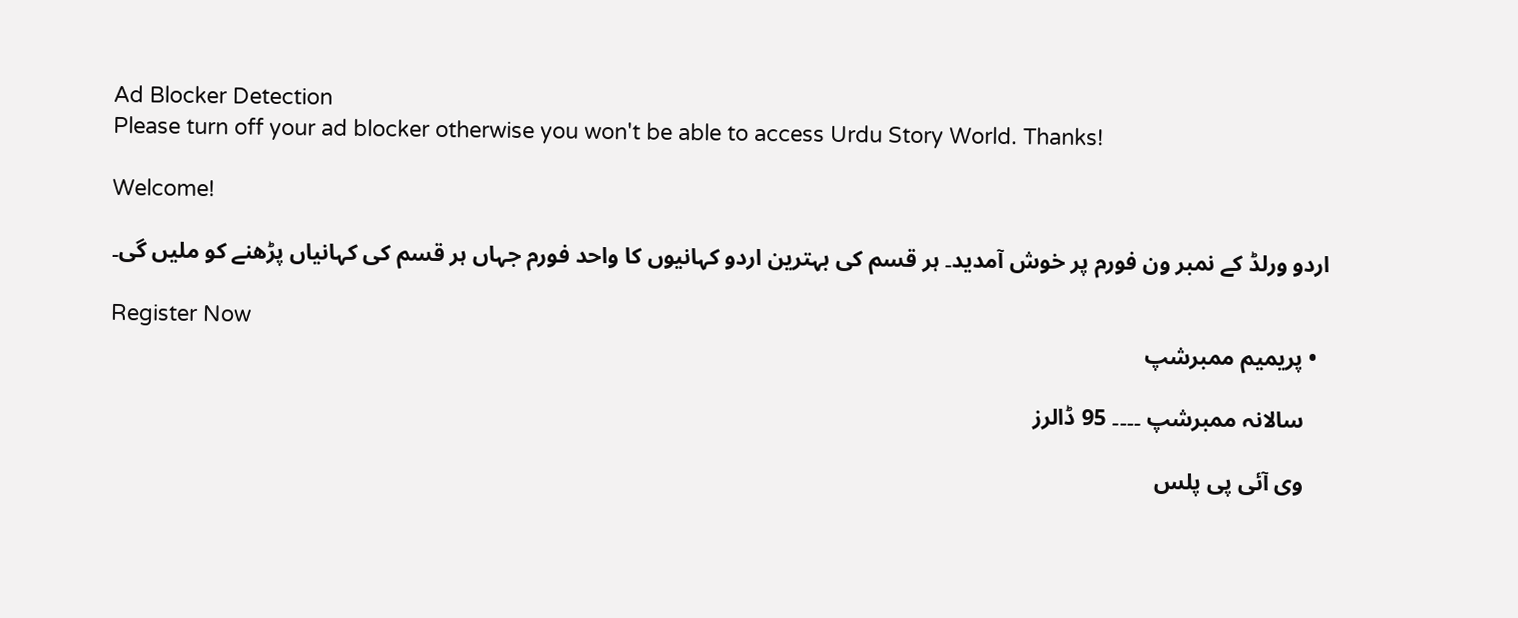Ad Blocker Detection
Please turn off your ad blocker otherwise you won't be able to access Urdu Story World. Thanks!

Welcome!

اردو ورلڈ کے نمبر ون فورم پر خوش آمدید۔ ہر قسم کی بہترین اردو کہانیوں کا واحد فورم جہاں ہر قسم کی کہانیاں پڑھنے کو ملیں گی۔

Register Now
  • پریمیم ممبرشپ

    سالانہ ممبرشپ ۔۔۔۔ 95 ڈالرز

    وی آئی پی پلس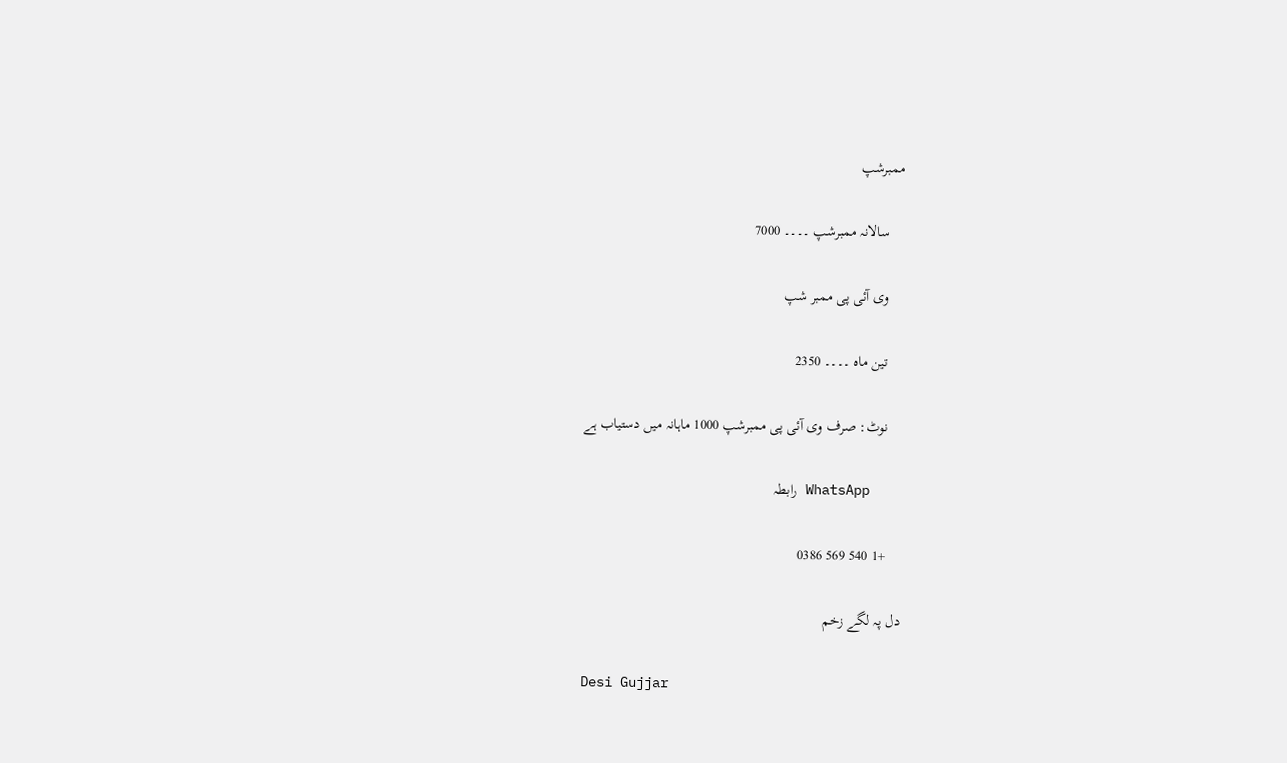ممبرشپ

    سالانہ ممبرشپ ۔۔۔۔ 7000

    وی آئی پی ممبر شپ

    تین ماہ ۔۔۔۔ 2350

    نوٹ: صرف وی آئی پی ممبرشپ 1000 ماہانہ میں دستیاب ہے

    WhatsApp رابطہ

    +1 540 569 0386

دل پہ لگے زخم

Desi Gujjar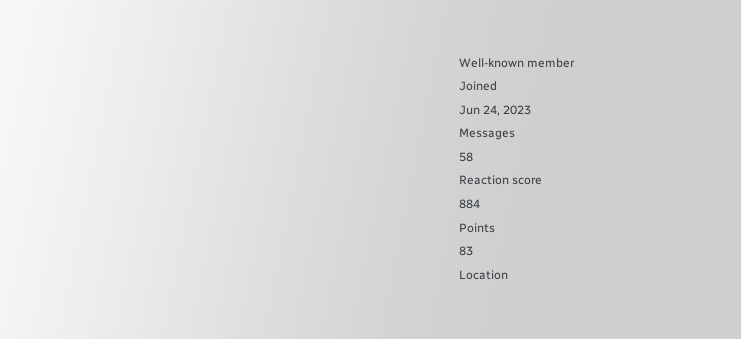Well-known member
Joined
Jun 24, 2023
Messages
58
Reaction score
884
Points
83
Location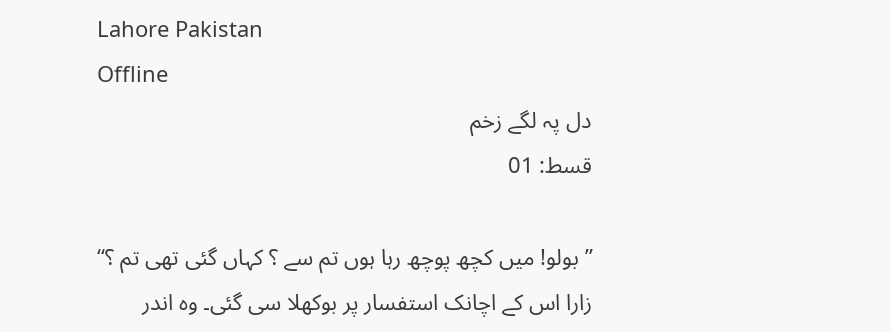Lahore Pakistan
Offline
دل پہ لگے زخم
قسط: 01

”بولو! میں کچھ پوچھ رہا ہوں تم سے ؟ کہاں گئی تھی تم ؟“
زارا اس کے اچانک استفسار پر بوکھلا سی گئی۔ وہ اندر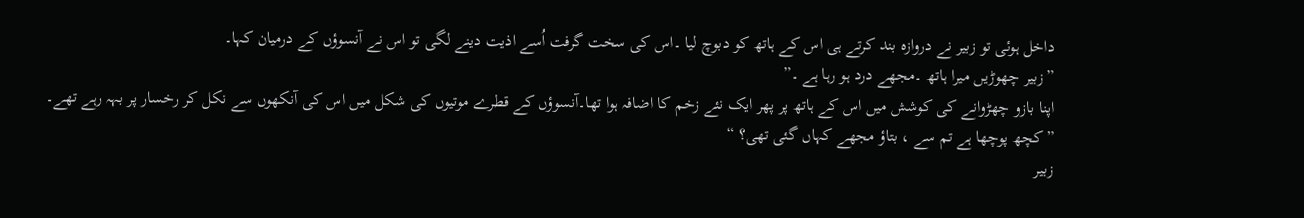داخل ہوئی تو زبیر نے دروازہ بند کرتے ہی اس کے ہاتھ کو دبوچ لیا ۔اس کی سخت گرفت اُسے اذیت دینے لگی تو اس نے آنسوؤں کے درمیان کہا۔
”زبیر چھوڑیں میرا ہاتھ ۔مجھے درد ہو رہا ہے ۔”
اپنا بازو چھڑوانے کی کوشش میں اس کے ہاتھ پر پھر ایک نئے زخم کا اضافہ ہوا تھا۔آنسوؤں کے قطرے موتیوں کی شکل میں اس کی آنکھوں سے نکل کر رخسار پر بہہ رہے تھے۔
”کچھ پوچھا ہے تم سے ، بتاؤ مجھے کہاں گئی تھی؟ “
زبیر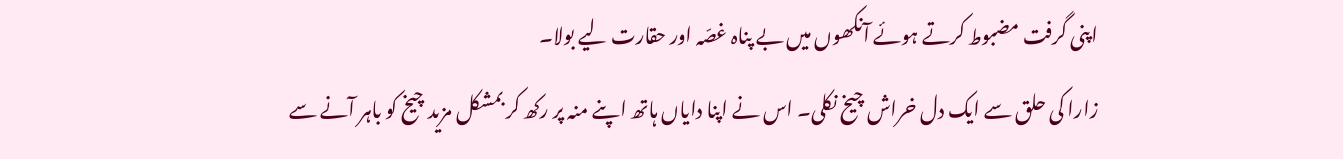اپنی گرفت مضبوط کرتے ہوئے آنکھوں میں بے پناہ غصّہ اور حقارت لیے بولا۔
زارا کی حلق سے ایک دل خراش چیخ نکلی۔ اس نے اپنا دایاں ہاتھ اپنے منہ پر رکھ کر بمشکل مزید چیخ کو باہر آنے سے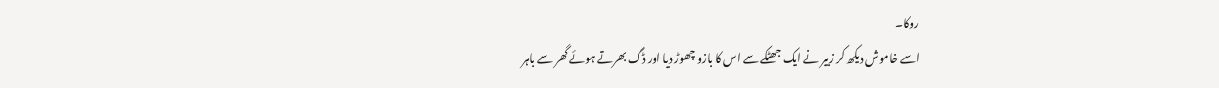روکا۔
اسے خاموش دیکھ کر زبیر نے ایک جھٹکے سے اس کا بازو چھوڑ دیا اور ڈگ بھرتے ہوئے گھر سے باہر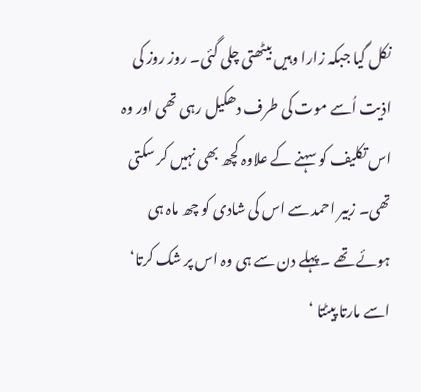نکل گیا جبکہ زارا وہیں بیٹھتی چلی گئی۔ روز روز کی اذیت اُسے موت کی طرف دھکیل رہی تھی اور وہ اس تکلیف کو سہنے کے علاوہ کچھ بھی نہیں کر سکتی تھی۔ زبیر احمد سے اس کی شادی کو چھ ماہ ہی ہوئے تھے ۔پہلے دن سے ہی وہ اس پر شک کرتا‘ اسے مارتا پیٹتا ‘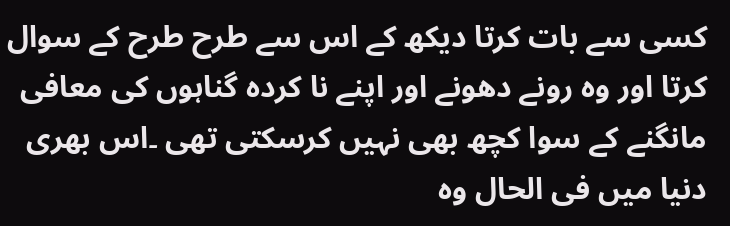کسی سے بات کرتا دیکھ کے اس سے طرح طرح کے سوال کرتا اور وہ رونے دھونے اور اپنے نا کردہ گناہوں کی معافی مانگنے کے سوا کچھ بھی نہیں کرسکتی تھی ۔اس بھری دنیا میں فی الحال وہ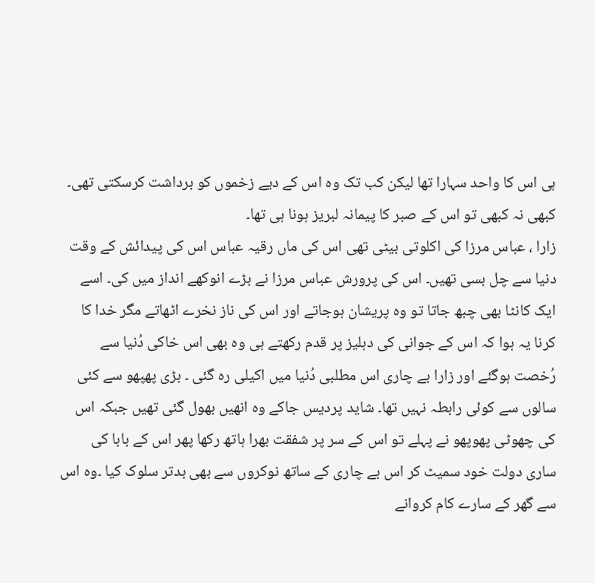ہی اس کا واحد سہارا تھا لیکن کب تک وہ اس کے دیے زخموں کو برداشت کرسکتی تھی۔ کبھی نہ کبھی تو اس کے صبر کا پیمانہ لبریز ہونا ہی تھا۔
زارا ، عباس مرزا کی اکلوتی بیٹی تھی اس کی ماں رقیہ عباس اس کی پیدائش کے وقت دنیا سے چل بسی تھیں۔ اس کی پرورش عباس مرزا نے بڑے انوکھے انداز میں کی۔ اسے ایک کانٹا بھی چبھ جاتا تو وہ پریشان ہوجاتے اور اس کی ناز نخرے اٹھاتے مگر خدا کا کرنا یہ ہوا کہ اس کے جوانی کی دہلیز پر قدم رکھتے ہی وہ بھی اس خاکی دُنیا سے رُخصت ہوگئے اور زارا بے چاری اس مطلبی دُنیا میں اکیلی رہ گئی ۔ بڑی پھپھو سے کئی سالوں سے کوئی رابطہ نہیں تھا۔ شاید پردیس جاکے وہ انھیں بھول گئی تھیں جبکہ اس کی چھوٹی پھوپھو نے پہلے تو اس کے سر پر شفقت بھرا ہاتھ رکھا پھر اس کے بابا کی ساری دولت خود سمیٹ کر اس بے چاری کے ساتھ نوکروں سے بھی بدتر سلوک کیا ۔وہ اس سے گھر کے سارے کام کروانے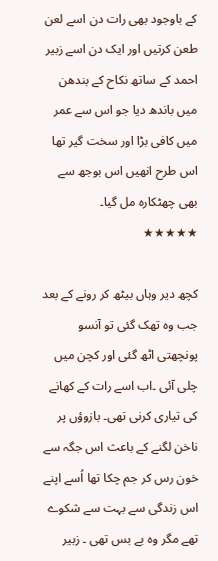کے باوجود بھی رات دن اسے لعن طعن کرتیں اور ایک دن اسے زبیر احمد کے ساتھ نکاح کے بندھن میں باندھ دیا جو اس سے عمر میں کافی بڑا اور سخت گیر تھا اس طرح انھیں اس بوجھ سے بھی چھٹکارہ مل گیا۔
★★★★★

کچھ دیر وہاں بیٹھ کر رونے کے بعد جب وہ تھک گئی تو آنسو پونچھتی اٹھ گئی اور کچن میں چلی آئی ۔اب اسے رات کے کھانے کی تیاری کرنی تھی۔ بازوؤں پر ناخن لگنے کے باعث اس جگہ سے خون رس کر جم چکا تھا اُسے اپنے اس زندگی سے بہت سے شکوے تھے مگر وہ بے بس تھی ۔ زبیر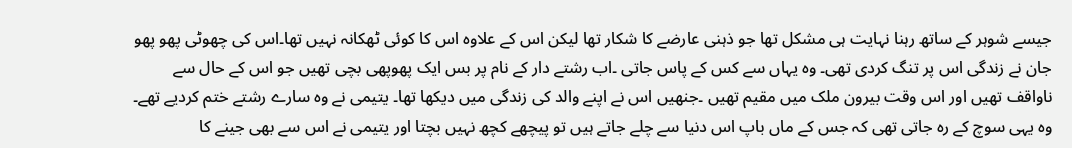جیسے شوہر کے ساتھ رہنا نہایت ہی مشکل تھا جو ذہنی عارضے کا شکار تھا لیکن اس کے علاوہ اس کا کوئی ٹھکانہ نہیں تھا۔اس کی چھوٹی پھو پھو جان نے زندگی اس پر تنگ کردی تھی۔ وہ یہاں سے کس کے پاس جاتی ۔اب رشتے دار کے نام پر بس ایک پھوپھی بچی تھیں جو اس کے حال سے ناواقف تھیں اور اس وقت بیرون ملک میں مقیم تھیں ۔جنھیں اس نے اپنے والد کی زندگی میں دیکھا تھا۔ یتیمی نے وہ سارے رشتے ختم کردیے تھے۔ وہ یہی سوچ کے رہ جاتی تھی کہ جس کے ماں باپ اس دنیا سے چلے جاتے ہیں تو پیچھے کچھ نہیں بچتا اور یتیمی نے اس سے بھی جینے کا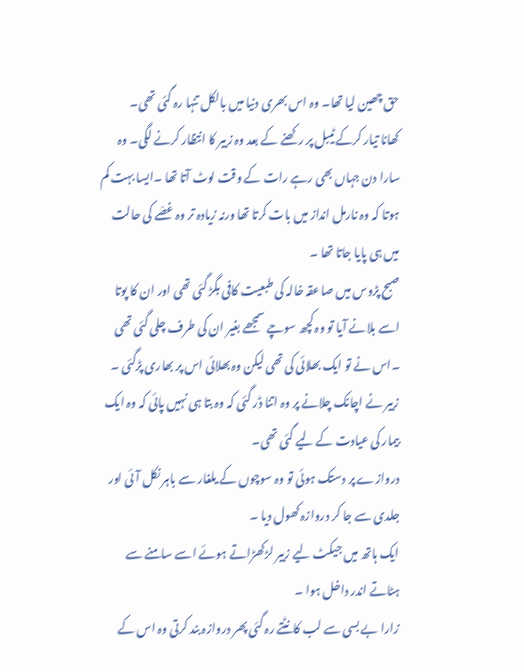حق چھین لیا تھا۔ وہ اس بھری دنیا میں بالکل تنہا رہ گئی تھی۔
کھانا تیار کرکے ٹیبل پر رکھنے کے بعد وہ زبیر کا انتظار کرنے لگی۔ وہ سارا دن جہاں بھی رہے رات کے وقت لوٹ آتا تھا ۔ایسا بہت کم ہوتا کہ وہ نارمل انداز میں بات کرتا تھا ورنہ زیادہ تر وہ غصّے کی حالت میں ہی پایا جاتا تھا ۔
صبح پڑوس میں صاعقہ خالہ کی طبعیت کافی بگڑ گئی تھی اور ان کا پوتا اسے بلانے آیا تو وہ کچھ سوچے سمجھے بغیر ان کی طرف چلی گئی تھی ۔اس نے تو ایک بھلائی کی تھی لیکن وہ بھلائی اس پر بھاری پڑگئی ۔ زبیر نے اچانک چلانے پر وہ اتنا ڈر گئی کہ وہ بتا ہی نہیں پائی کہ وہ ایک بیمار کی عیادت کے لیے گئی تھی۔
دروازے پر دستک ہوئی تو وہ سوچوں کے یلغار سے باہر نکل آئی اور جلدی سے جا کر دروازہ کھول دیا ۔
ایک ہاتھ میں جیکٹ لیے زبیر لڑکھڑاتے ہوئے اسے سامنے سے ہٹاتے اندر داخل ہوا ۔
زارا بے بسی سے لب کانٹتے رہ گئی پھر دروازہ بند کرتی وہ اس کے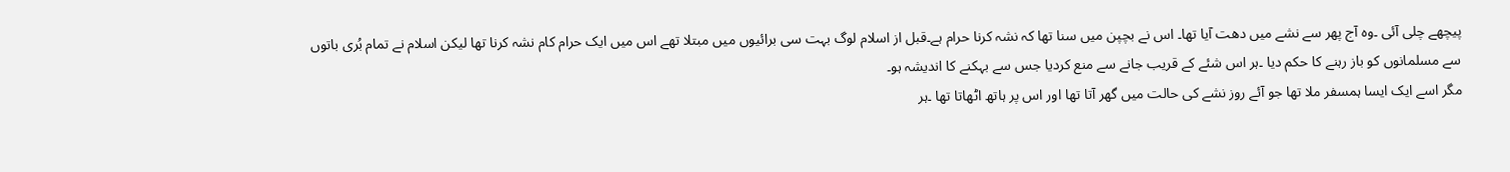پیچھے چلی آئی ۔وہ آج پھر سے نشے میں دھت آیا تھا۔ اس نے بچپن میں سنا تھا کہ نشہ کرنا حرام ہے۔قبل از اسلام لوگ بہت سی برائیوں میں مبتلا تھے اس میں ایک حرام کام نشہ کرنا تھا لیکن اسلام نے تمام بُری باتوں سے مسلمانوں کو باز رہنے کا حکم دیا ۔ہر اس شئے کے قریب جانے سے منع کردیا جس سے بہکنے کا اندیشہ ہو۔
مگر اسے ایک ایسا ہمسفر ملا تھا جو آئے روز نشے کی حالت میں گھر آتا تھا اور اس پر ہاتھ اٹھاتا تھا ۔ہر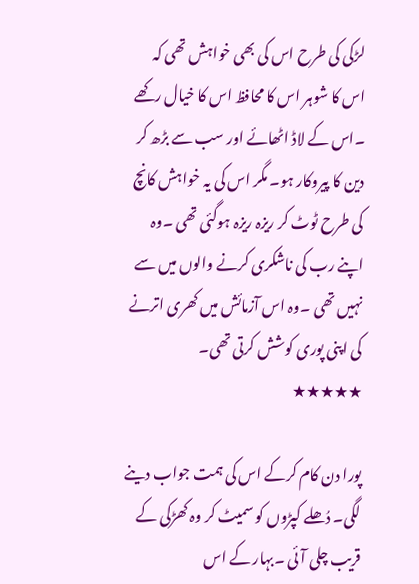لڑکی کی طرح اس کی بھی خواہش تھی کہ اس کا شوہر اس کا محافظ اس کا خیال رکھے ۔اس کے لاڈ اٹھائے اور سب سے بڑھ کر دین کا پیروکار ہو۔ مگر اس کی یہ خواہش کانچ کی طرح ٹوٹ کر ریزہ ریزہ ہوگئی تھی ۔وہ اپنے رب کی ناشکری کرنے والوں میں سے نہیں تھی ۔وہ اس آزمائش میں کھری اترنے کی اپنی پوری کوشش کرتی تھی۔
★★★★★

پورا دن کام کرکے اس کی ہمت جواب دینے لگی۔ دُھلے کپڑوں کو سمیٹ کر وہ کھڑکی کے قریب چلی آئی ۔بہار کے اس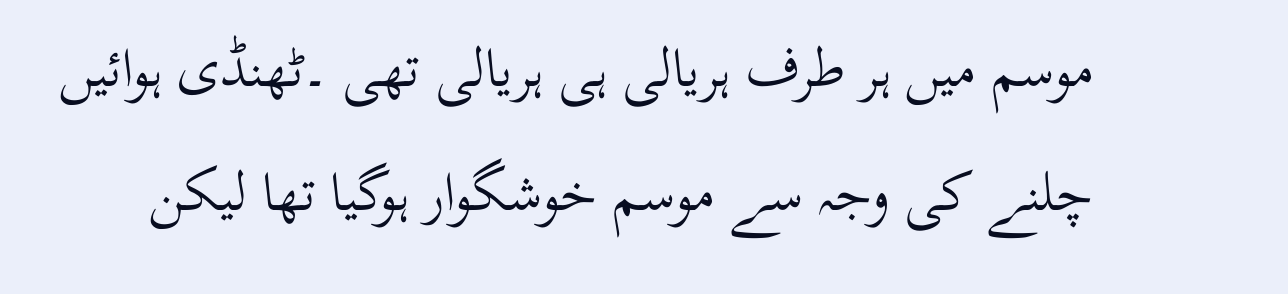موسم میں ہر طرف ہریالی ہی ہریالی تھی ۔ٹھنڈی ہوائیں چلنے کی وجہ سے موسم خوشگوار ہوگیا تھا لیکن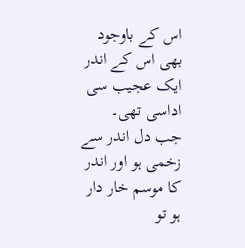اس کے باوجود بھی اس کے اندر ایک عجیب سی اداسی تھی۔
جب دل اندر سے زخمی ہو اور اندر کا موسم خار دار ہو تو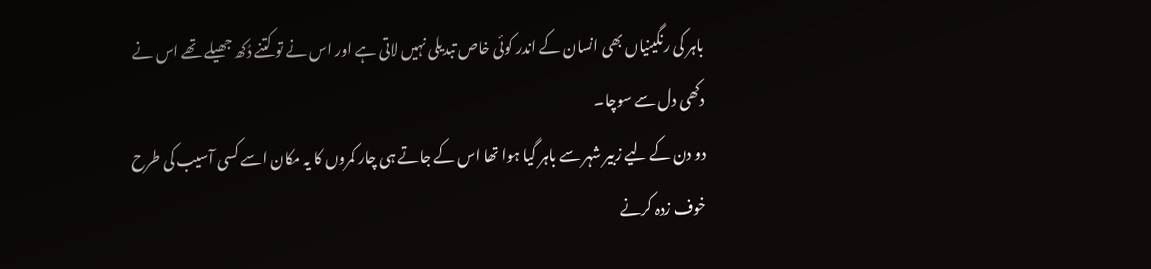باہر کی رنگینیاں بھی انسان کے اندر کوئی خاص تبدیلی نہیں لاتی ہے اور اس نے تو کتنے دُکھ جھیلے تھے اس نے دکھی دل سے سوچا۔
دو دن کے لیے زبیر شہر سے باہر گیا ہوا تھا اس کے جاتے ہی چار کمروں کا یہ مکان اسے کسی آسیب کی طرح خوف زدہ کرنے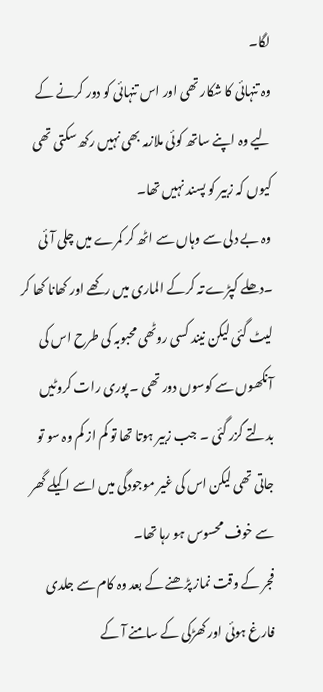لگا۔
وہ تنہائی کا شکار تھی اور اس تنہائی کو دور کرنے کے لیے وہ اپنے ساتھ کوئی ملازمہ بھی نہیں رکھ سکتی تھی کیوں کہ زبیر کو پسند نہیں تھا۔
وہ بے دلی سے وہاں سے اٹھ کر کمرے میں چلی آئی ۔دھلے کپڑے تہ کرکے الماری میں رکھے اور کھانا کھا کر لیٹ گئی لیکن نیند کسی روٹھی محبوبہ کی طرح اس کی آنکھوں سے کوسوں دور تھی ۔ پوری رات کروٹیں بدلتے گزر گئی ۔ جب زبیر ہوتا تھا تو کم از کم وہ سو تو جاتی تھی لیکن اس کی غیر موجودگی میں اسے اکیلے گھر سے خوف محسوس ہو رہا تھا۔
فجر کے وقت نماز پڑھنے کے بعد وہ کام سے جلدی فارغ ہوئی اور کھڑکی کے سامنے آ کے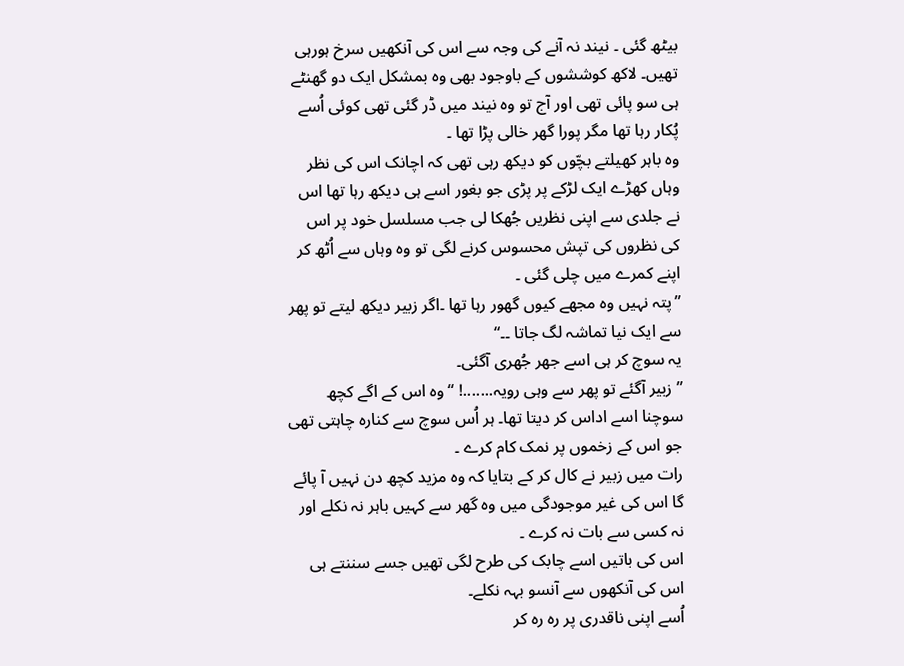بیٹھ گئی ۔ نیند نہ آنے کی وجہ سے اس کی آنکھیں سرخ ہورہی تھیں۔ لاکھ کوششوں کے باوجود بھی وہ بمشکل ایک دو گھنٹے ہی سو پائی تھی اور آج تو وہ نیند میں ڈر گئی تھی کوئی اُسے پُکار رہا تھا مگر پورا گھر خالی پڑا تھا ۔
وہ باہر کھیلتے بچّوں کو دیکھ رہی تھی کہ اچانک اس کی نظر وہاں کھڑے ایک لڑکے پر پڑی جو بغور اسے ہی دیکھ رہا تھا اس نے جلدی سے اپنی نظریں جُھکا لی جب مسلسل خود پر اس کی نظروں کی تپش محسوس کرنے لگی تو وہ وہاں سے اُٹھ کر اپنے کمرے میں چلی گئی ۔
”پتہ نہیں وہ مجھے کیوں گھور رہا تھا ۔اگر زبیر دیکھ لیتے تو پھر سے ایک نیا تماشہ لگ جاتا ۔۔“
یہ سوچ کر ہی اسے جھر جُھری آگئی۔
” زبیر آگئے تو پھر سے وہی رویہ.......! “ وہ اس کے اگے کچھ سوچنا اسے اداس کر دیتا تھا۔ ہر اُس سوچ سے کنارہ چاہتی تھی جو اس کے زخموں پر نمک کام کرے ۔
رات میں زبیر نے کال کر کے بتایا کہ وہ مزید کچھ دن نہیں آ پائے گا اس کی غیر موجودگی میں وہ گھر سے کہیں باہر نہ نکلے اور نہ کسی سے بات نہ کرے ۔
اس کی باتیں اسے چابک کی طرح لگی تھیں جسے سننتے ہی اس کی آنکھوں سے آنسو بہہ نکلے۔
اُسے اپنی ناقدری پر رہ رہ کر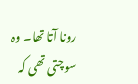رونا آتا تھا۔ وہ سوچتی تھی کہ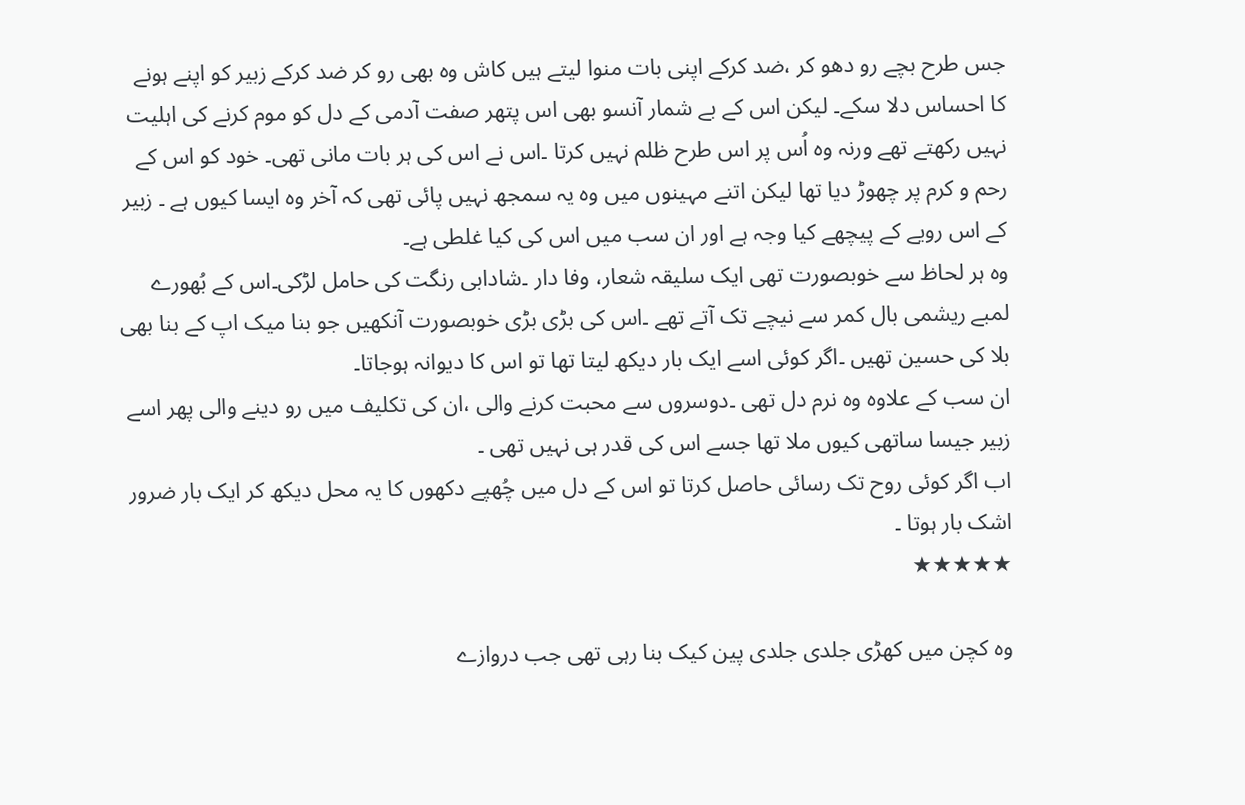جس طرح بچے رو دھو کر ،ضد کرکے اپنی بات منوا لیتے ہیں کاش وہ بھی رو کر ضد کرکے زبیر کو اپنے ہونے کا احساس دلا سکے۔ لیکن اس کے بے شمار آنسو بھی اس پتھر صفت آدمی کے دل کو موم کرنے کی اہلیت نہیں رکھتے تھے ورنہ وہ اُس پر اس طرح ظلم نہیں کرتا ۔اس نے اس کی ہر بات مانی تھی۔ خود کو اس کے رحم و کرم پر چھوڑ دیا تھا لیکن اتنے مہینوں میں وہ یہ سمجھ نہیں پائی تھی کہ آخر وہ ایسا کیوں ہے ۔ زبیر کے اس رویے کے پیچھے کیا وجہ ہے اور ان سب میں اس کی کیا غلطی ہے۔
وہ ہر لحاظ سے خوبصورت تھی ایک سلیقہ شعار، وفا دار ۔شادابی رنگت کی حامل لڑکی۔اس کے بُھورے لمبے ریشمی بال کمر سے نیچے تک آتے تھے ۔اس کی بڑی بڑی خوبصورت آنکھیں جو بنا میک اپ کے بنا بھی بلا کی حسین تھیں ۔اگر کوئی اسے ایک بار دیکھ لیتا تھا تو اس کا دیوانہ ہوجاتا۔
ان سب کے علاوہ وہ نرم دل تھی ۔دوسروں سے محبت کرنے والی ،ان کی تکلیف میں رو دینے والی پھر اسے زبیر جیسا ساتھی کیوں ملا تھا جسے اس کی قدر ہی نہیں تھی ۔
اب اگر کوئی روح تک رسائی حاصل کرتا تو اس کے دل میں چُھپے دکھوں کا یہ محل دیکھ کر ایک بار ضرور اشک بار ہوتا ۔
★★★★★

وہ کچن میں کھڑی جلدی جلدی پین کیک بنا رہی تھی جب دروازے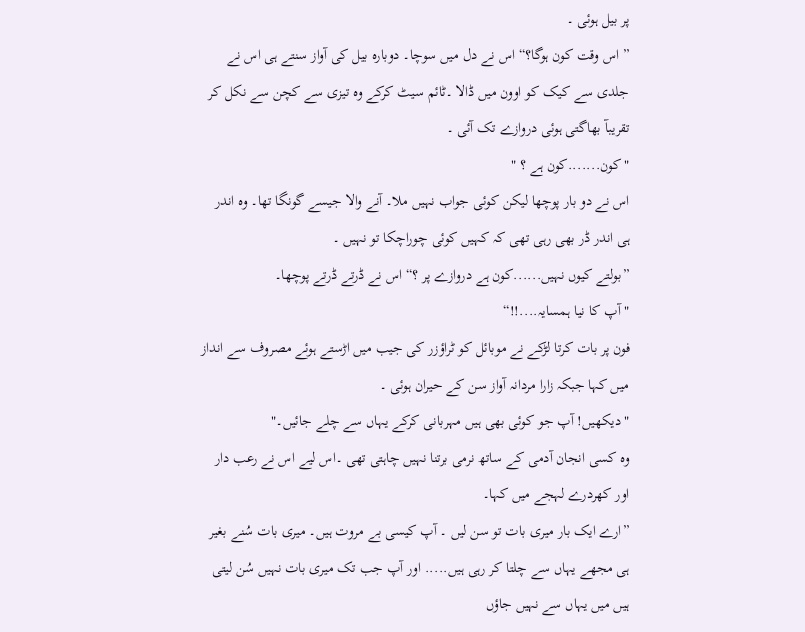پر بیل ہوئی ۔
” اس وقت کون ہوگا؟“ اس نے دل میں سوچا۔ دوبارہ بیل کی آواز سنتے ہی اس نے جلدی سے کیک کو اوون میں ڈالا ۔ٹائم سیٹ کرکے وہ تیزی سے کچن سے نکل کر تقریبآ بھاگتی ہوئی دروازے تک آئی ۔
"کون.......کون ہے ؟ "
اس نے دو بار پوچھا لیکن کوئی جواب نہیں ملا۔ آنے والا جیسے گونگا تھا۔ وہ اندر ہی اندر ڈر بھی رہی تھی کہ کہیں کوئی چوراچکا تو نہیں ۔
”بولتے کیوں نہیں......کون ہے دروازے پر ؟“ اس نے ڈرتے ڈرتے پوچھا۔
" آپ کا نیا ہمسایہ....!!“
فون پر بات کرتا لڑکے نے موبائل کو ٹراؤزر کی جیب میں اڑستے ہوئے مصروف سے انداز میں کہا جبکہ زارا مردانہ آواز سن کے حیران ہوئی ۔
"دیکھیں! آپ جو کوئی بھی ہیں مہربانی کرکے یہاں سے چلے جائیں۔"
وہ کسی انجان آدمی کے ساتھ نرمی برتنا نہیں چاہتی تھی ۔اس لیے اس نے رعب دار اور کھردرے لہجے میں کہا۔
”ارے ایک بار میری بات تو سن لیں ۔ آپ کیسی بے مروت ہیں۔ میری بات سُنے بغیر ہی مجھے یہاں سے چلتا کر رہی ہیں..... اور آپ جب تک میری بات نہیں سُن لیتی ہیں میں یہاں سے نہیں جاؤں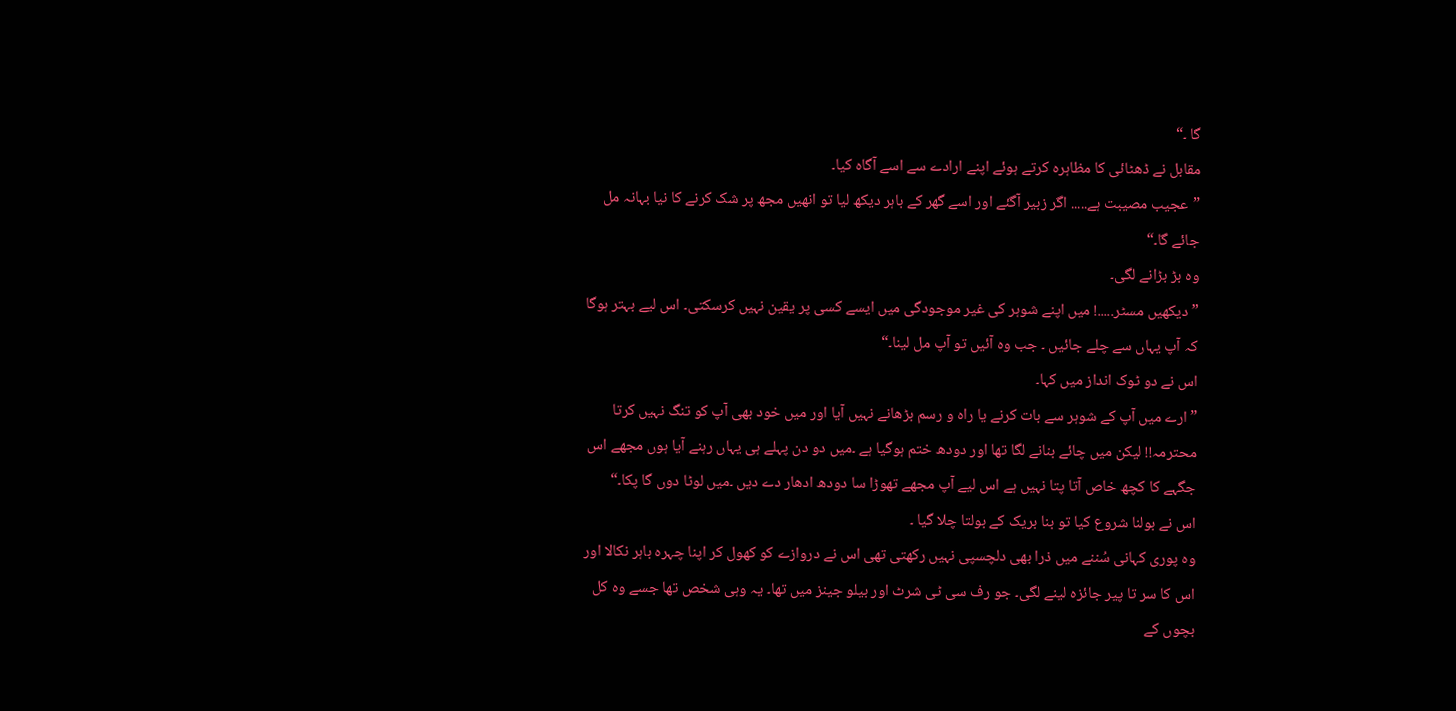گا ۔“
مقابل نے ڈھٹائی کا مظاہرہ کرتے ہوئے اپنے ارادے سے اسے آگاہ کیا۔
”عجیب مصیبت ہے..... اگر زبیر آگئے اور اسے گھر کے باہر دیکھ لیا تو انھیں مجھ پر شک کرنے کا نیا بہانہ مل جائے گا۔“
وہ بڑ بڑانے لگی۔
”دیکھیں مسٹر.....! میں اپنے شوہر کی غیر موجودگی میں ایسے کسی پر یقین نہیں کرسکتی۔ اس لیے بہتر ہوگا کہ آپ یہاں سے چلے جائیں ۔ جب وہ آئیں تو آپ مل لینا۔“
اس نے دو ٹوک انداز میں کہا۔
” ارے میں آپ کے شوہر سے بات کرنے یا راہ و رسم بڑھانے نہیں آیا اور میں خود بھی آپ کو تنگ نہیں کرتا محترمہ!! لیکن میں چائے بنانے لگا تھا اور دودھ ختم ہوگیا ہے ۔میں دو دن پہلے ہی یہاں رہنے آیا ہوں مجھے اس جگہے کا کچھ خاص آتا پتا نہیں ہے اس لیے آپ مجھے تھوڑا سا دودھ ادھار دے دیں ۔میں لوٹا دوں گا پکا۔“
اس نے بولنا شروع کیا تو بنا بریک کے بولتا چلا گیا ۔
وہ پوری کہانی سُننے میں ذرا بھی دلچسپی نہیں رکھتی تھی اس نے دروازے کو کھول کر اپنا چہرہ باہر نکالا اور اس کا سر تا پیر جائزہ لینے لگی۔ جو رف سی ٹی شرٹ اور بیلو جینز میں تھا۔ یہ وہی شخص تھا جسے وہ کل بچوں کے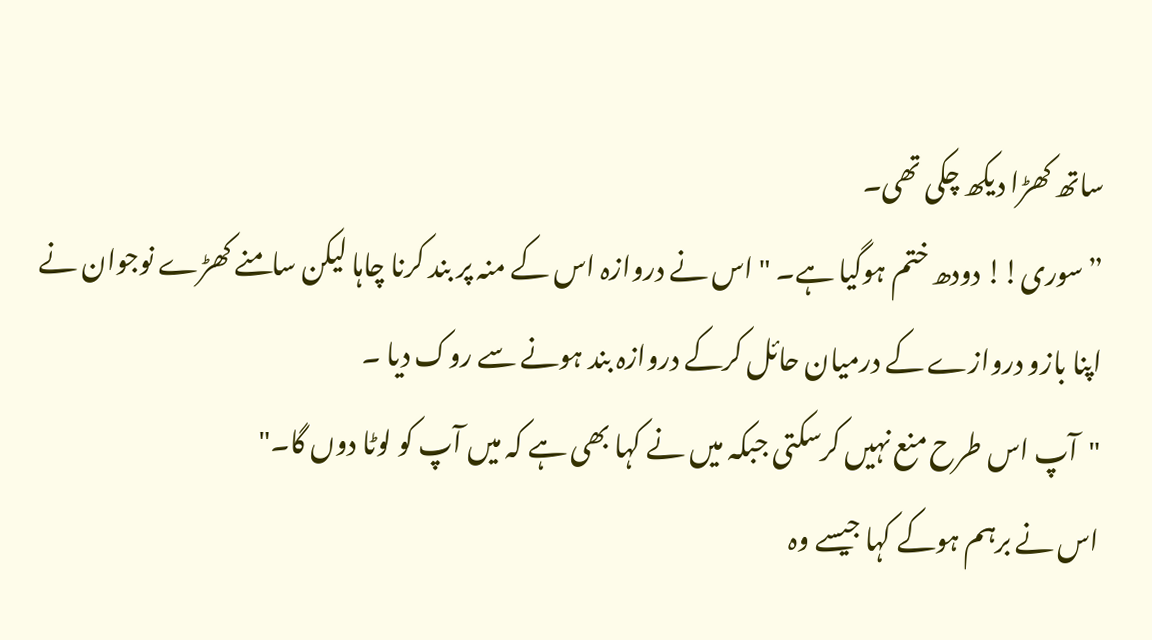ساتھ کھڑا دیکھ چکی تھی۔
” سوری!! دودھ ختم ہوگیا ہے۔ " اس نے دروازہ اس کے منہ پر بند کرنا چاہا لیکن سامنے کھڑے نوجوان نے اپنا بازو دروازے کے درمیان حائل کرکے دروازہ بند ہونے سے روک دیا ۔
"آپ اس طرح منع نہیں کرسکتی جبکہ میں نے کہا بھی ہے کہ میں آپ کو لوٹا دوں گا۔"
اس نے برہم ہوکے کہا جیسے وہ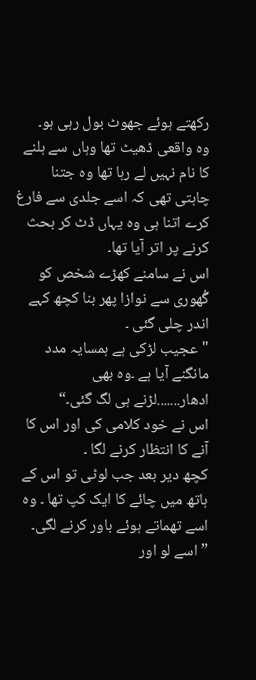رکھتے ہوئے جھوٹ بول رہی ہو۔
وہ واقعی ڈھیٹ تھا وہاں سے ہلنے کا نام نہیں لے رہا تھا وہ جتنا چاہتی تھی کہ اسے جلدی سے فارغ کرے اتنا ہی وہ یہاں ڈٹ کر بحث کرنے پر اتر آیا تھا۔
اس نے سامنے کھڑے شخص کو گُھوری سے نوازا پھر بنا کچھ کہے اندر چلی گئی ۔
"عجیب لڑکی ہے ہمسایہ مدد مانگنے آیا ہے ۔وہ بھی ادھار.......لڑنے ہی لگ گئی۔“
اس نے خود کلامی کی اور اس کا آنے کا انتظار کرنے لگا ۔
کچھ دیر بعد جب لوٹی تو اس کے ہاتھ میں چائے کا ایک کپ تھا ۔ وہ اسے تھماتے ہوئے باور کرنے لگی۔
”اسے لو اور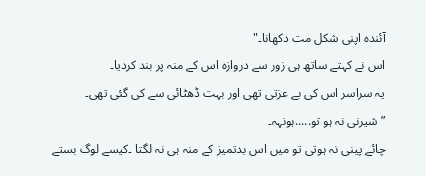آئندہ اپنی شکل مت دکھانا۔"
اس نے کہتے ساتھ ہی زور سے دروازہ اس کے منہ پر بند کردیا۔
یہ سراسر اس کی بے عزتی تھی اور بہت ڈھٹائی سے کی گئی تھی۔
”شیرنی نہ ہو تو.....ہونہہ۔
چائے پینی نہ ہوتی تو میں اس بدتمیز کے منہ ہی نہ لگتا ۔کیسے لوگ بستے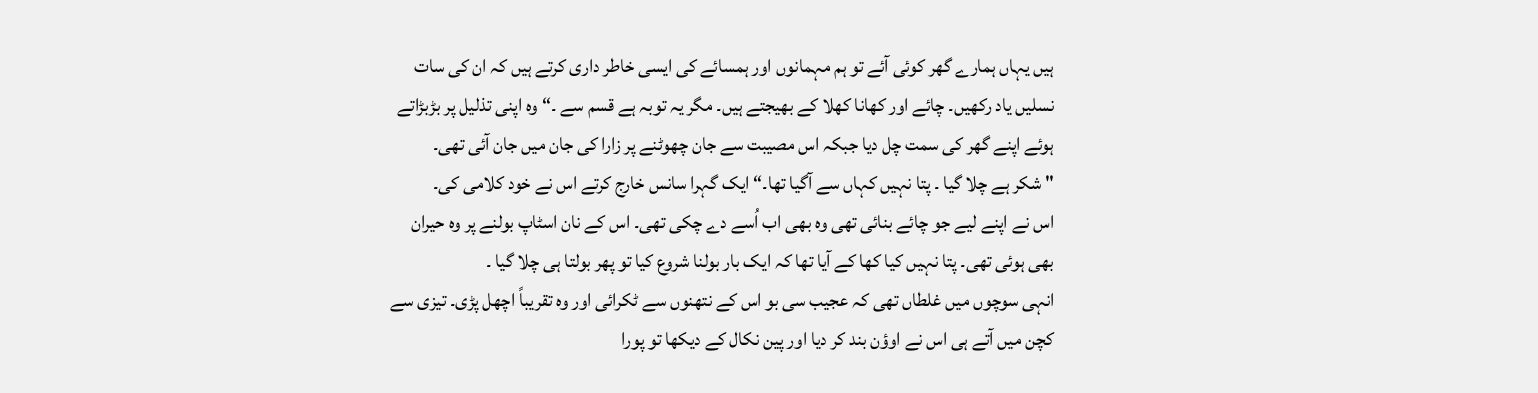ہیں یہاں ہمارے گھر کوئی آئے تو ہم مہمانوں اور ہمسائے کی ایسی خاطر داری کرتے ہیں کہ ان کی سات نسلیں یاد رکھیں۔ چائے اور کھانا کھلا کے بھیجتے ہیں۔ مگر یہ توبہ ہے قسم سے ۔“ وہ اپنی تذلیل پر بڑبڑاتے ہوئے اپنے گھر کی سمت چل دیا جبکہ اس مصیبت سے جان چھوٹنے پر زارا کی جان میں جان آئی تھی۔
" شکر ہے چلا گیا ۔ پتا نہیں کہاں سے آگیا تھا۔“ ایک گہرا سانس خارج کرتے اس نے خود کلامی کی۔
اس نے اپنے لیے جو چائے بنائی تھی وہ بھی اب اُسے دے چکی تھی۔ اس کے نان اسٹاپ بولنے پر وہ حیران بھی ہوئی تھی۔ پتا نہیں کیا کھا کے آیا تھا کہ ایک بار بولنا شروع کیا تو پھر بولتا ہی چلا گیا ۔
انہی سوچوں میں غلطاں تھی کہ عجیب سی بو اس کے نتھنوں سے ٹکرائی اور وہ تقریباً اچھل پڑی۔ تیزی سے کچن میں آتے ہی اس نے اوؤن بند کر دیا اور پین نکال کے دیکھا تو پورا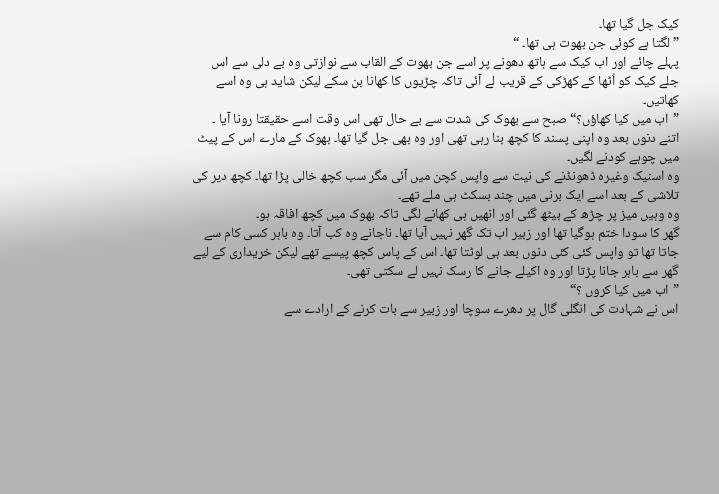کیک جل گیا تھا۔
”لگتا ہے کوئی جن بھوت ہی تھا۔ “
پہلے چائے اور اب کیک سے ہاتھ دھونے پر اسے جن بھوت کے القاب سے نوازتی وہ بے دلی سے اس جلے کیک کو اُٹھا کے کھڑکی کے قریب لے آئی تاکہ چڑیوں کا کھانا بن سکے لیکن شاید ہی وہ اسے کھاتیں۔
”اب میں کیا کھاؤں؟“ صبح سے بھوک کی شدت سے بے حال تھی اس وقت اسے حقیقتا رونا آیا ۔
اتنے دنوں بعد وہ اپنی پسند کا کچھ بنا رہی تھی اور وہ بھی جل گیا تھا۔ بھوک کے مارے اس کے پیٹ میں چوہے کودنے لگیں۔
وہ اسنیک وغیرہ ڈھونڈنے کی نیت سے واپس کچن میں آئی مگر سب کچھ خالی پڑا تھا۔ کچھ دیر کی تلاشی کے بعد اسے ایک برنی میں چند بسکٹ ہی ملے تھے۔
وہ وہیں میز پر چڑھ کے بیٹھ گئی اور انھیں ہی کھانے لگی تاکہ بھوک میں کچھ افاقہ ہو۔
گھر کا سودا ختم ہوگیا تھا اور زبیر اب تک گھر نہیں آیا تھا۔ ناجانے وہ کب آتا۔ وہ باہر کسی کام سے جاتا تھا تو واپس کئی کئی دنوں بعد ہی لوٹتا تھا۔ اس کے پاس کچھ پیسے تھے لیکن خریداری کے لیے گھر سے باہر جانا پڑتا اور وہ اکیلے جانے کا رسک نہیں لے سکتی تھی۔
”اب میں کیا کروں ؟“
اس نے شہادت کی انگلی گال پر دھرے سوچا اور زبیر سے بات کرنے کے ارادے سے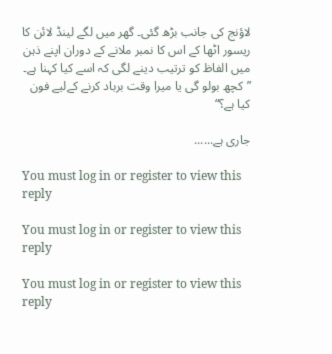لاؤنج کی جانب بڑھ گئی۔ گھر میں لگے لینڈ لائن کا ریسور اٹھا کے اس کا نمبر ملانے کے دوران اپنے ذہن میں الفاظ کو ترتیب دینے لگی کہ اسے کیا کہنا ہے۔
”کچھ بولو گی یا میرا وقت برباد کرنے کےلیے فون کیا ہے؟“

جاری ہے......

You must log in or register to view this reply

You must log in or register to view this reply

You must log in or register to view this reply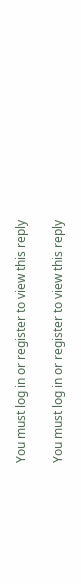You must log in or register to view this reply

You must log in or register to view this reply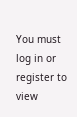You must log in or register to view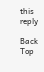this reply

Back
Top